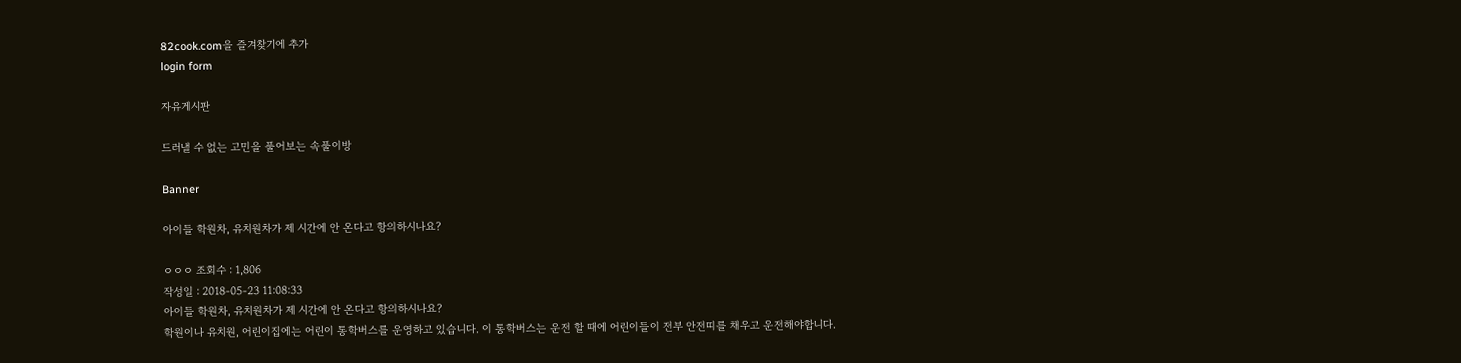82cook.com을 즐겨찾기에 추가
login form

자유게시판

드러낼 수 없는 고민을 풀어보는 속풀이방

Banner

아이들 학원차, 유치원차가 제 시간에 안 온다고 항의하시나요?

ㅇㅇㅇ 조회수 : 1,806
작성일 : 2018-05-23 11:08:33
아이들 학원차, 유치원차가 제 시간에 안 온다고 항의하시나요?
학원이나 유치원, 어린이집에는 어린이 통학버스를 운영하고 있습니다. 이 통학버스는 운전 할 때에 어린이들이 전부 안전띠를 채우고 운전해야합니다.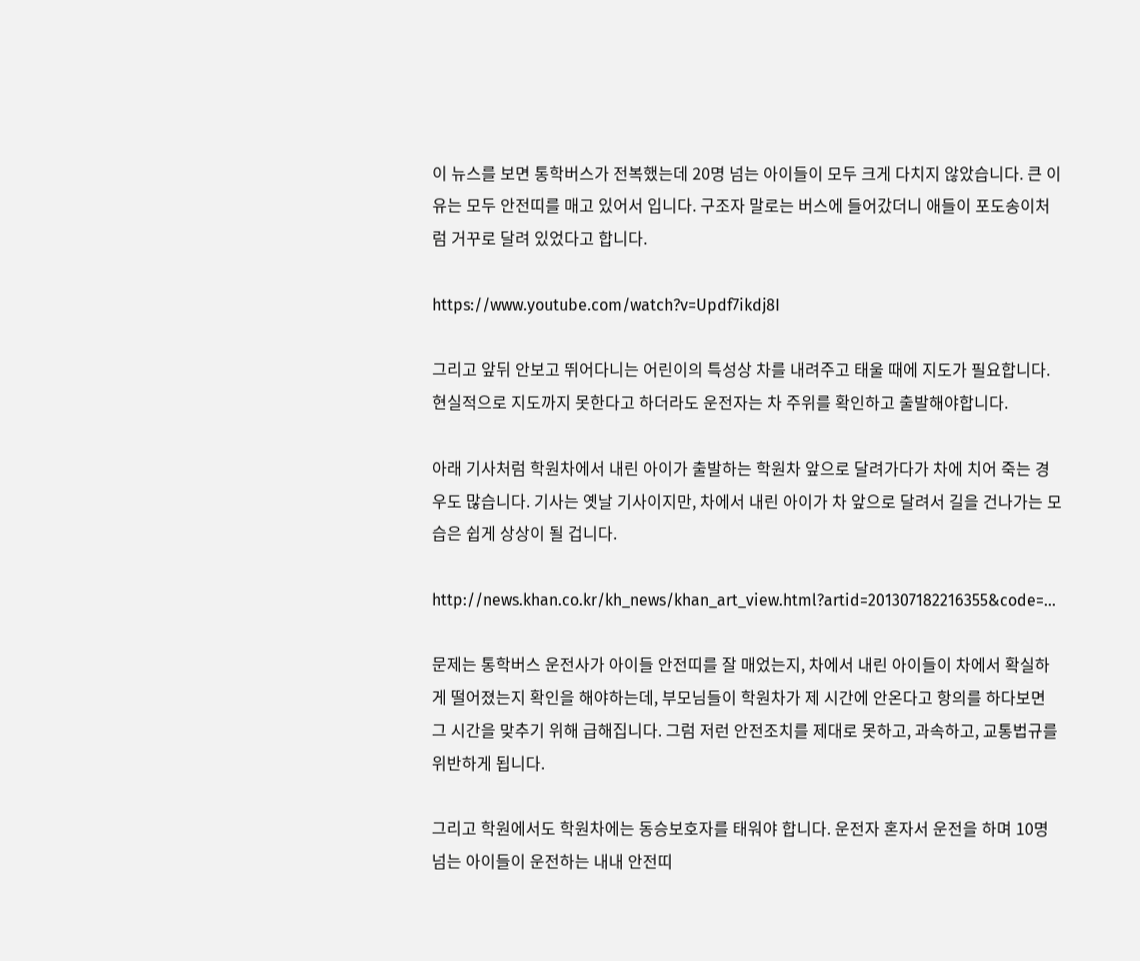이 뉴스를 보면 통학버스가 전복했는데 20명 넘는 아이들이 모두 크게 다치지 않았습니다. 큰 이유는 모두 안전띠를 매고 있어서 입니다. 구조자 말로는 버스에 들어갔더니 애들이 포도송이처럼 거꾸로 달려 있었다고 합니다.

https://www.youtube.com/watch?v=Updf7ikdj8I

그리고 앞뒤 안보고 뛰어다니는 어린이의 특성상 차를 내려주고 태울 때에 지도가 필요합니다. 현실적으로 지도까지 못한다고 하더라도 운전자는 차 주위를 확인하고 출발해야합니다.

아래 기사처럼 학원차에서 내린 아이가 출발하는 학원차 앞으로 달려가다가 차에 치어 죽는 경우도 많습니다. 기사는 옛날 기사이지만, 차에서 내린 아이가 차 앞으로 달려서 길을 건나가는 모습은 쉽게 상상이 될 겁니다.

http://news.khan.co.kr/kh_news/khan_art_view.html?artid=201307182216355&code=...

문제는 통학버스 운전사가 아이들 안전띠를 잘 매었는지, 차에서 내린 아이들이 차에서 확실하게 떨어졌는지 확인을 해야하는데, 부모님들이 학원차가 제 시간에 안온다고 항의를 하다보면 그 시간을 맞추기 위해 급해집니다. 그럼 저런 안전조치를 제대로 못하고, 과속하고, 교통법규를 위반하게 됩니다.

그리고 학원에서도 학원차에는 동승보호자를 태워야 합니다. 운전자 혼자서 운전을 하며 10명 넘는 아이들이 운전하는 내내 안전띠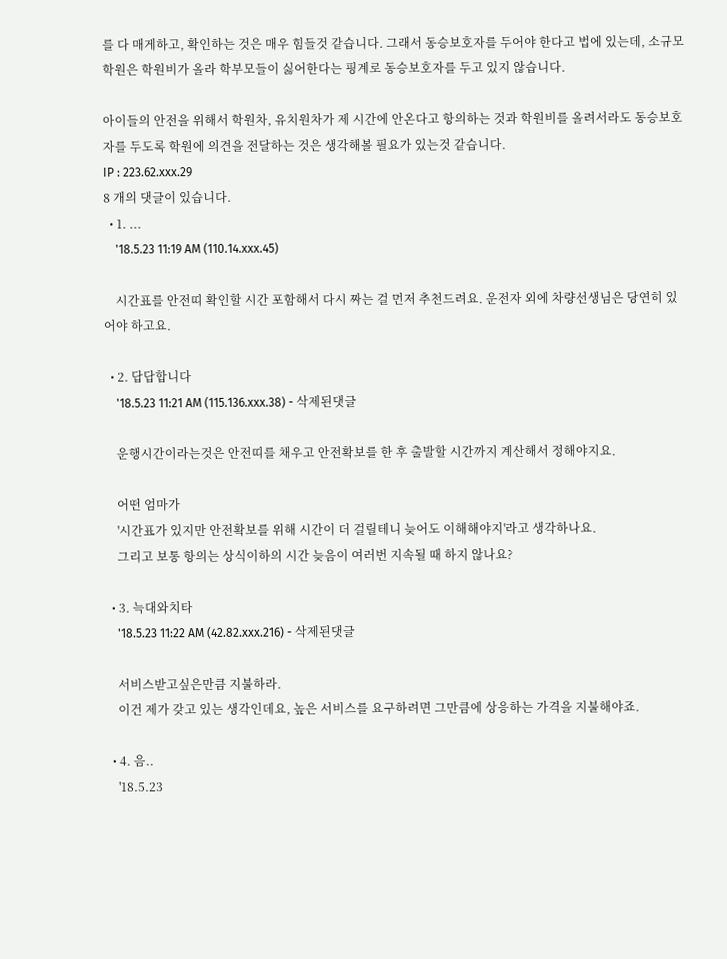를 다 매게하고, 확인하는 것은 매우 힘들것 같습니다. 그래서 동승보호자를 두어야 한다고 법에 있는데, 소규모 학원은 학원비가 올라 학부모들이 싫어한다는 핑계로 동승보호자를 두고 있지 않습니다.

아이들의 안전을 위해서 학원차, 유치원차가 제 시간에 안온다고 항의하는 것과 학원비를 올려서라도 동승보호자를 두도록 학원에 의견을 전달하는 것은 생각해볼 필요가 있는것 같습니다.
IP : 223.62.xxx.29
8 개의 댓글이 있습니다.
  • 1. ...
    '18.5.23 11:19 AM (110.14.xxx.45)

    시간표를 안전띠 확인할 시간 포함해서 다시 짜는 걸 먼저 추천드려요. 운전자 외에 차량선생님은 당연히 있어야 하고요.

  • 2. 답답합니다
    '18.5.23 11:21 AM (115.136.xxx.38) - 삭제된댓글

    운행시간이라는것은 안전띠를 채우고 안전확보를 한 후 출발할 시간까지 계산해서 정해야지요.

    어떤 엄마가
    '시간표가 있지만 안전확보를 위해 시간이 더 걸릴테니 늦어도 이해해야지'라고 생각하나요.
    그리고 보통 항의는 상식이하의 시간 늦음이 여러번 지속될 때 하지 않나요?

  • 3. 늑대와치타
    '18.5.23 11:22 AM (42.82.xxx.216) - 삭제된댓글

    서비스받고싶은만큼 지불하라.
    이건 제가 갖고 있는 생각인데요, 높은 서비스를 요구하려면 그만큼에 상응하는 가격을 지불해야죠.

  • 4. 음..
    '18.5.23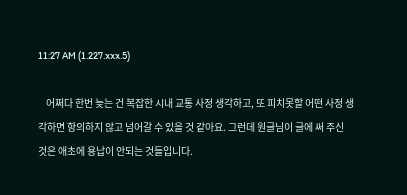11:27 AM (1.227.xxx.5)

    어쩌다 한번 늦는 건 복잡한 시내 교통 사정 생각하고, 또 피치못할 어떤 사정 생각하면 항의하지 않고 넘어갈 수 있을 것 같아요. 그런데 원글님이 글에 써 주신 것은 애초에 용납이 안되는 것들입니다.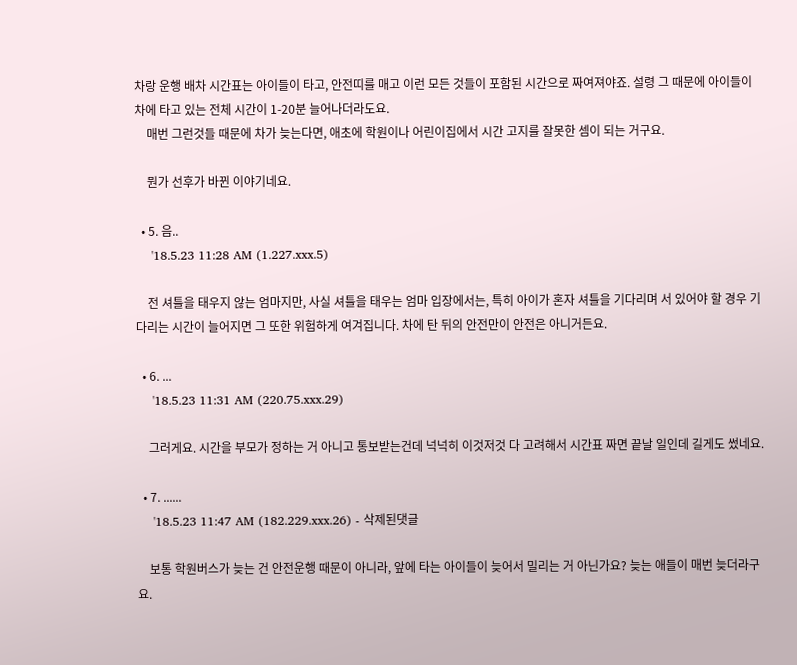차랑 운행 배차 시간표는 아이들이 타고, 안전띠를 매고 이런 모든 것들이 포함된 시간으로 짜여져야죠. 설령 그 때문에 아이들이 차에 타고 있는 전체 시간이 1-20분 늘어나더라도요.
    매번 그런것들 때문에 차가 늦는다면, 애초에 학원이나 어린이집에서 시간 고지를 잘못한 셈이 되는 거구요.

    뭔가 선후가 바뀐 이야기네요.

  • 5. 음..
    '18.5.23 11:28 AM (1.227.xxx.5)

    전 셔틀을 태우지 않는 엄마지만, 사실 셔틀을 태우는 엄마 입장에서는, 특히 아이가 혼자 셔틀을 기다리며 서 있어야 할 경우 기다리는 시간이 늘어지면 그 또한 위험하게 여겨집니다. 차에 탄 뒤의 안전만이 안전은 아니거든요.

  • 6. ...
    '18.5.23 11:31 AM (220.75.xxx.29)

    그러게요. 시간을 부모가 정하는 거 아니고 통보받는건데 넉넉히 이것저것 다 고려해서 시간표 짜면 끝날 일인데 길게도 썼네요.

  • 7. ......
    '18.5.23 11:47 AM (182.229.xxx.26) - 삭제된댓글

    보통 학원버스가 늦는 건 안전운행 때문이 아니라, 앞에 타는 아이들이 늦어서 밀리는 거 아닌가요? 늦는 애들이 매번 늦더라구요.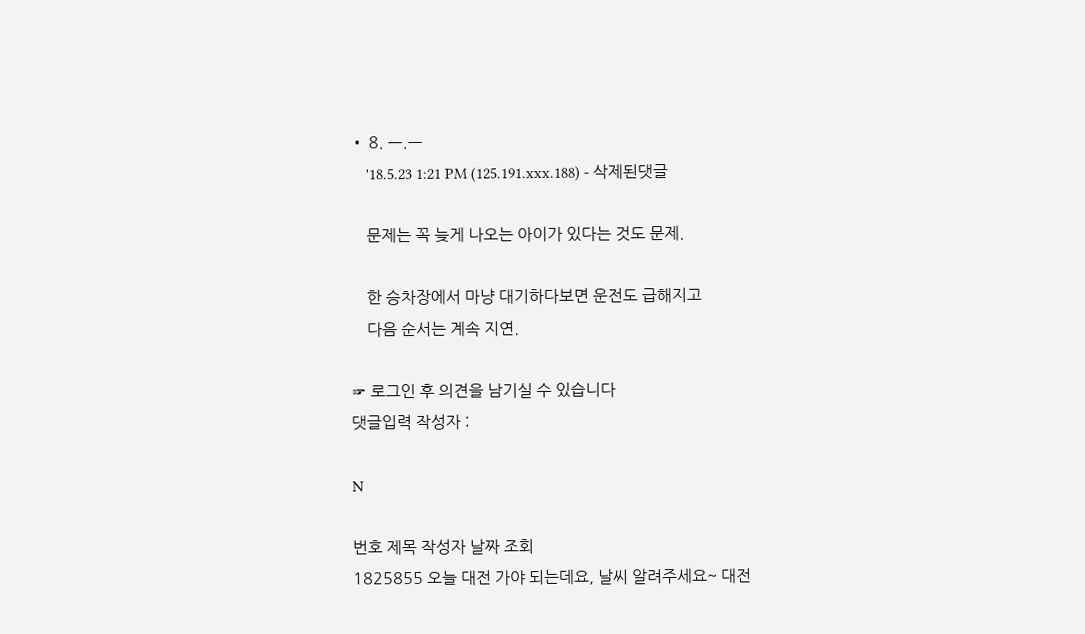• 8. ㅡ.ㅡ
    '18.5.23 1:21 PM (125.191.xxx.188) - 삭제된댓글

    문제는 꼭 늦게 나오는 아이가 있다는 것도 문제.

    한 승차장에서 마냥 대기하다보면 운전도 급해지고
    다음 순서는 계속 지연.

☞ 로그인 후 의견을 남기실 수 있습니다
댓글입력 작성자 :

N

번호 제목 작성자 날짜 조회
1825855 오늘 대전 가야 되는데요, 날씨 알려주세요~ 대전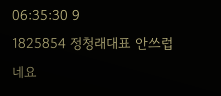06:35:30 9
1825854 정청래대표 안쓰럽네요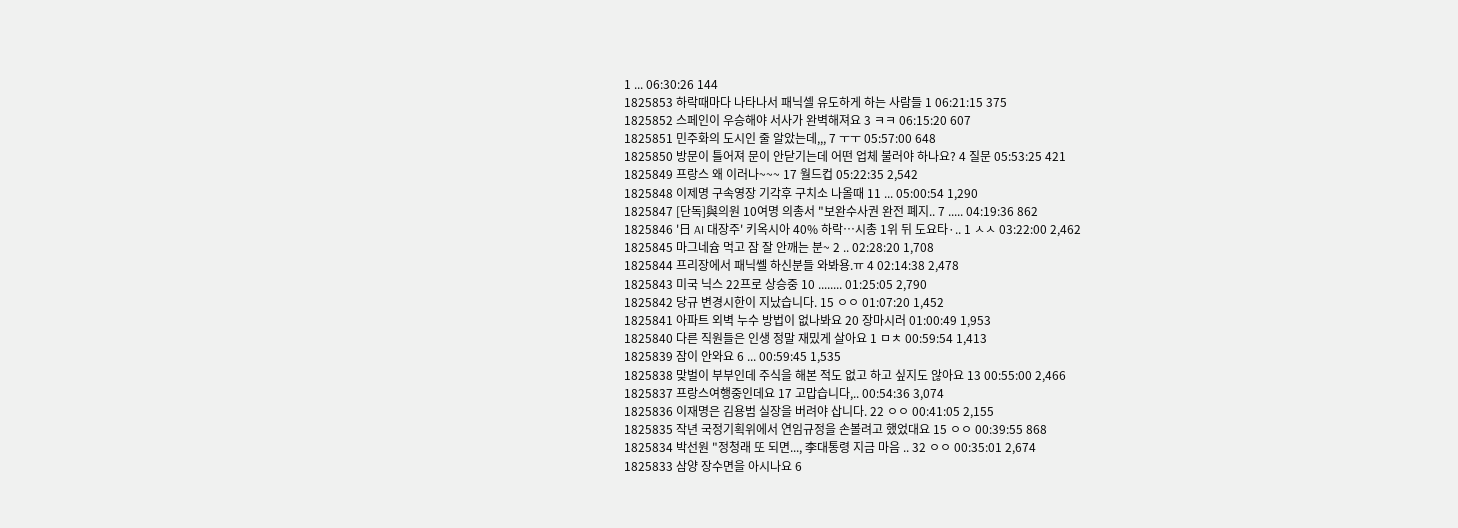1 ... 06:30:26 144
1825853 하락때마다 나타나서 패닉셀 유도하게 하는 사람들 1 06:21:15 375
1825852 스페인이 우승해야 서사가 완벽해져요 3 ㅋㅋ 06:15:20 607
1825851 민주화의 도시인 줄 알았는데,,, 7 ㅜㅜ 05:57:00 648
1825850 방문이 틀어져 문이 안닫기는데 어떤 업체 불러야 하나요? 4 질문 05:53:25 421
1825849 프랑스 왜 이러나~~~ 17 월드컵 05:22:35 2,542
1825848 이제명 구속영장 기각후 구치소 나올때 11 ... 05:00:54 1,290
1825847 [단독]與의원 10여명 의총서 "보완수사권 완전 폐지.. 7 ..... 04:19:36 862
1825846 '日 AI 대장주' 키옥시아 40% 하락…시총 1위 뒤 도요타·.. 1 ㅅㅅ 03:22:00 2,462
1825845 마그네슘 먹고 잠 잘 안깨는 분~ 2 .. 02:28:20 1,708
1825844 프리장에서 패닉쎌 하신분들 와봐용.ㅠ 4 02:14:38 2,478
1825843 미국 닉스 22프로 상승중 10 ........ 01:25:05 2,790
1825842 당규 변경시한이 지났습니다. 15 ㅇㅇ 01:07:20 1,452
1825841 아파트 외벽 누수 방법이 없나봐요 20 장마시러 01:00:49 1,953
1825840 다른 직원들은 인생 정말 재밌게 살아요 1 ㅁㅊ 00:59:54 1,413
1825839 잠이 안와요 6 ... 00:59:45 1,535
1825838 맞벌이 부부인데 주식을 해본 적도 없고 하고 싶지도 않아요 13 00:55:00 2,466
1825837 프랑스여행중인데요 17 고맙습니다,.. 00:54:36 3,074
1825836 이재명은 김용범 실장을 버려야 삽니다. 22 ㅇㅇ 00:41:05 2,155
1825835 작년 국정기획위에서 연임규정을 손볼려고 했었대요 15 ㅇㅇ 00:39:55 868
1825834 박선원 "정청래 또 되면..., 李대통령 지금 마음 .. 32 ㅇㅇ 00:35:01 2,674
1825833 삼양 장수면을 아시나요 6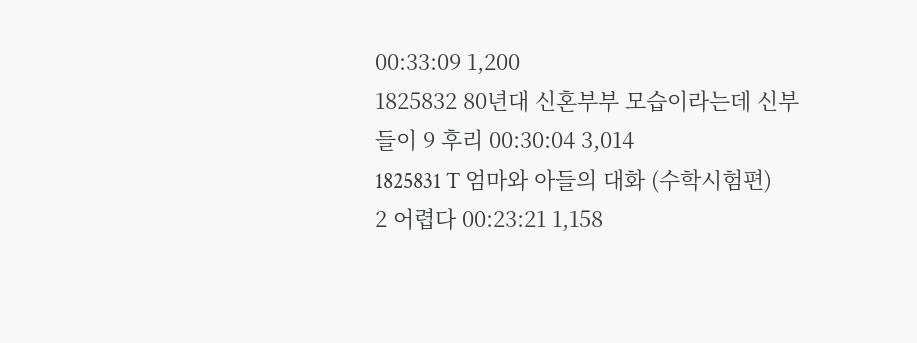00:33:09 1,200
1825832 80년대 신혼부부 모습이라는데 신부들이 9 후리 00:30:04 3,014
1825831 T 엄마와 아들의 대화 (수학시험편) 2 어렵다 00:23:21 1,158